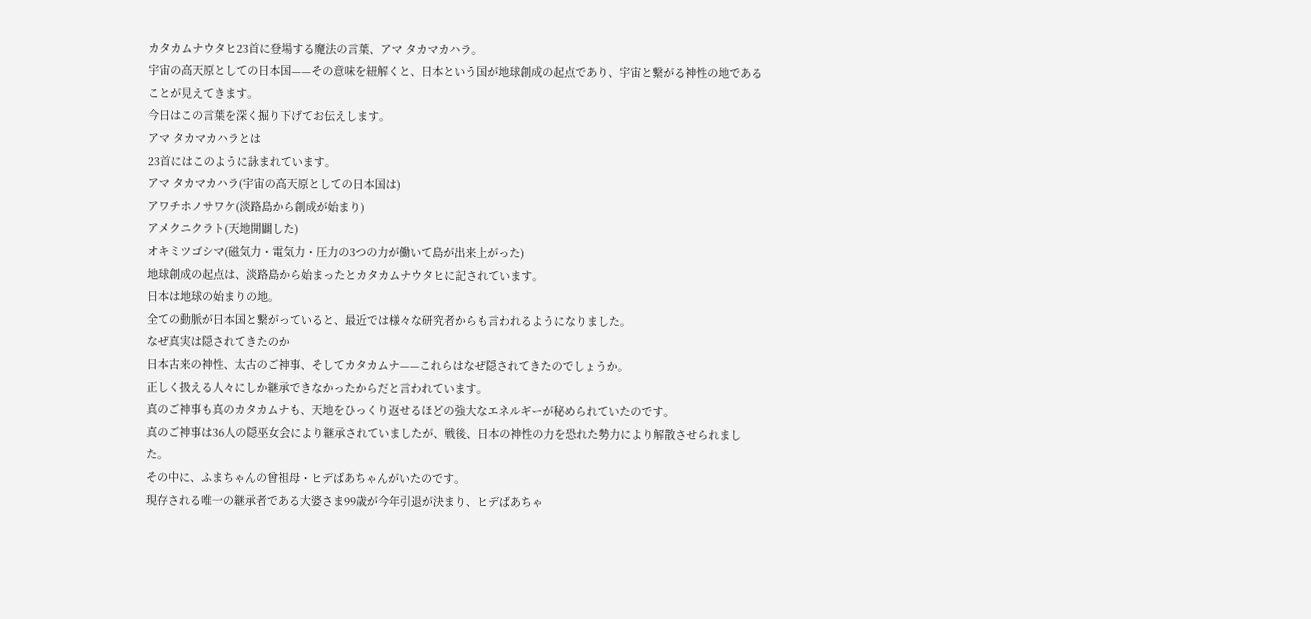カタカムナウタヒ23首に登場する魔法の言葉、アマ タカマカハラ。
宇宙の高天原としての日本国——その意味を紐解くと、日本という国が地球創成の起点であり、宇宙と繋がる神性の地であることが見えてきます。
今日はこの言葉を深く掘り下げてお伝えします。
アマ タカマカハラとは
23首にはこのように詠まれています。
アマ タカマカハラ(宇宙の高天原としての日本国は)
アワチホノサワケ(淡路島から創成が始まり)
アメクニクラト(天地開闢した)
オキミツゴシマ(磁気力・電気力・圧力の3つの力が働いて島が出来上がった)
地球創成の起点は、淡路島から始まったとカタカムナウタヒに記されています。
日本は地球の始まりの地。
全ての動脈が日本国と繋がっていると、最近では様々な研究者からも言われるようになりました。
なぜ真実は隠されてきたのか
日本古来の神性、太古のご神事、そしてカタカムナ——これらはなぜ隠されてきたのでしょうか。
正しく扱える人々にしか継承できなかったからだと言われています。
真のご神事も真のカタカムナも、天地をひっくり返せるほどの強大なエネルギーが秘められていたのです。
真のご神事は36人の隠巫女会により継承されていましたが、戦後、日本の神性の力を恐れた勢力により解散させられました。
その中に、ふまちゃんの曾祖母・ヒデばあちゃんがいたのです。
現存される唯一の継承者である大婆さま99歳が今年引退が決まり、ヒデばあちゃ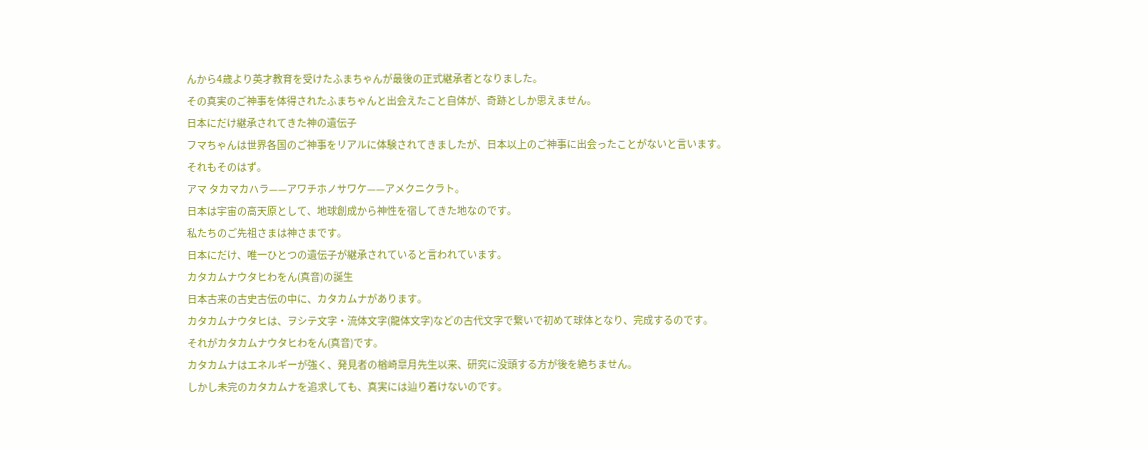んから4歳より英才教育を受けたふまちゃんが最後の正式継承者となりました。
その真実のご神事を体得されたふまちゃんと出会えたこと自体が、奇跡としか思えません。
日本にだけ継承されてきた神の遺伝子
フマちゃんは世界各国のご神事をリアルに体験されてきましたが、日本以上のご神事に出会ったことがないと言います。
それもそのはず。
アマ タカマカハラ——アワチホノサワケ——アメクニクラト。
日本は宇宙の高天原として、地球創成から神性を宿してきた地なのです。
私たちのご先祖さまは神さまです。
日本にだけ、唯一ひとつの遺伝子が継承されていると言われています。
カタカムナウタヒわをん(真音)の誕生
日本古来の古史古伝の中に、カタカムナがあります。
カタカムナウタヒは、ヲシテ文字・流体文字(龍体文字)などの古代文字で繋いで初めて球体となり、完成するのです。
それがカタカムナウタヒわをん(真音)です。
カタカムナはエネルギーが強く、発見者の楢崎皐月先生以来、研究に没頭する方が後を絶ちません。
しかし未完のカタカムナを追求しても、真実には辿り着けないのです。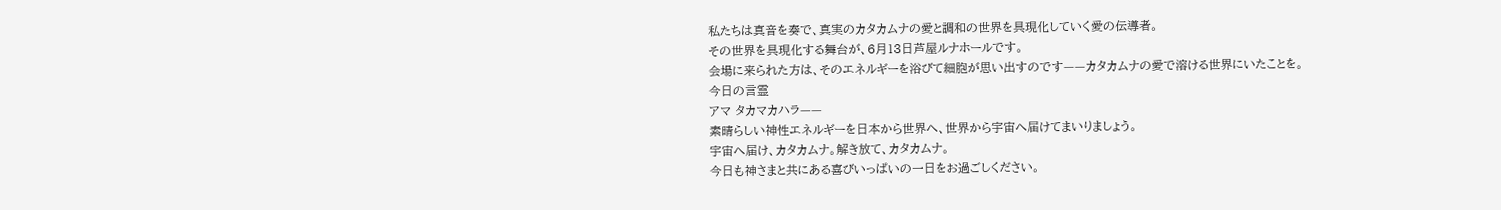私たちは真音を奏で、真実のカタカムナの愛と調和の世界を具現化していく愛の伝導者。
その世界を具現化する舞台が、6月13日芦屋ルナホールです。
会場に来られた方は、そのエネルギーを浴びて細胞が思い出すのです——カタカムナの愛で溶ける世界にいたことを。
今日の言霊
アマ タカマカハラ——
素晴らしい神性エネルギーを日本から世界へ、世界から宇宙へ届けてまいりましょう。
宇宙へ届け、カタカムナ。解き放て、カタカムナ。
今日も神さまと共にある喜びいっぱいの一日をお過ごしください。